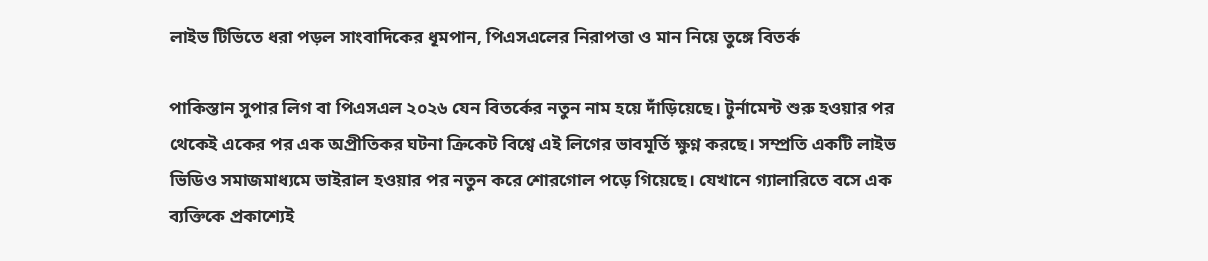লাইভ টিভিতে ধরা পড়ল সাংবাদিকের ধূমপান, পিএসএলের নিরাপত্তা ও মান নিয়ে তুঙ্গে বিতর্ক

পাকিস্তান সুপার লিগ বা পিএসএল ২০২৬ যেন বিতর্কের নতুন নাম হয়ে দাঁড়িয়েছে। টুর্নামেন্ট শুরু হওয়ার পর থেকেই একের পর এক অপ্রীতিকর ঘটনা ক্রিকেট বিশ্বে এই লিগের ভাবমূর্তি ক্ষুণ্ন করছে। সম্প্রতি একটি লাইভ ভিডিও সমাজমাধ্যমে ভাইরাল হওয়ার পর নতুন করে শোরগোল পড়ে গিয়েছে। যেখানে গ্যালারিতে বসে এক ব্যক্তিকে প্রকাশ্যেই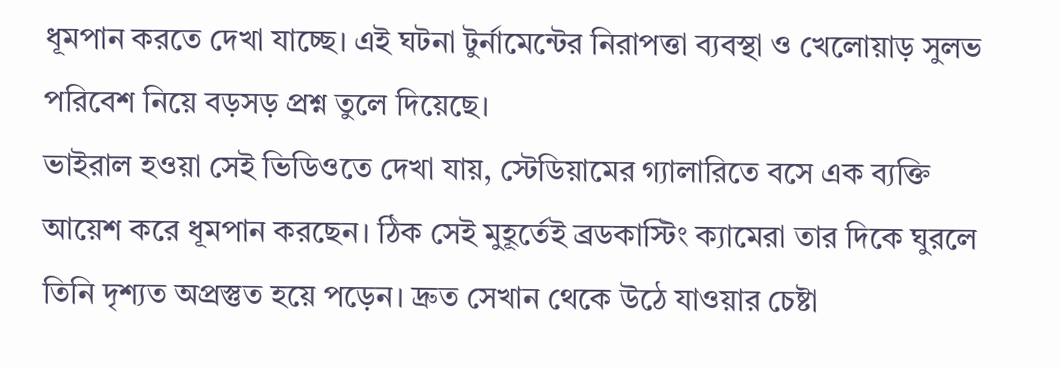ধূমপান করতে দেখা যাচ্ছে। এই ঘটনা টুর্নামেন্টের নিরাপত্তা ব্যবস্থা ও খেলোয়াড় সুলভ পরিবেশ নিয়ে বড়সড় প্রশ্ন তুলে দিয়েছে।
ভাইরাল হওয়া সেই ভিডিওতে দেখা যায়, স্টেডিয়ামের গ্যালারিতে বসে এক ব্যক্তি আয়েশ করে ধূমপান করছেন। ঠিক সেই মুহূর্তেই ব্রডকাস্টিং ক্যামেরা তার দিকে ঘুরলে তিনি দৃশ্যত অপ্রস্তুত হয়ে পড়েন। দ্রুত সেখান থেকে উঠে যাওয়ার চেষ্টা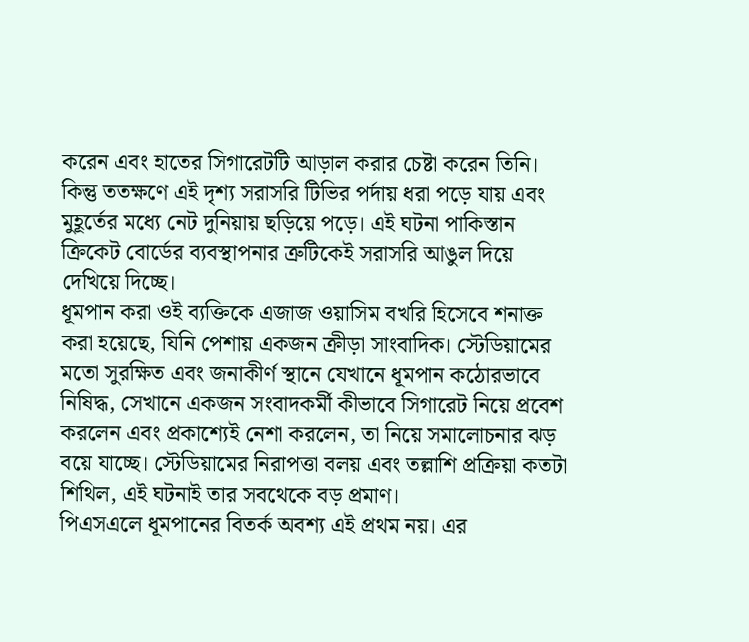করেন এবং হাতের সিগারেটটি আড়াল করার চেষ্টা করেন তিনি। কিন্তু ততক্ষণে এই দৃশ্য সরাসরি টিভির পর্দায় ধরা পড়ে যায় এবং মুহূর্তের মধ্যে নেট দুনিয়ায় ছড়িয়ে পড়ে। এই ঘটনা পাকিস্তান ক্রিকেট বোর্ডের ব্যবস্থাপনার ত্রুটিকেই সরাসরি আঙুল দিয়ে দেখিয়ে দিচ্ছে।
ধূমপান করা ওই ব্যক্তিকে এজাজ ওয়াসিম বখরি হিসেবে শনাক্ত করা হয়েছে, যিনি পেশায় একজন ক্রীড়া সাংবাদিক। স্টেডিয়ামের মতো সুরক্ষিত এবং জনাকীর্ণ স্থানে যেখানে ধূমপান কঠোরভাবে নিষিদ্ধ, সেখানে একজন সংবাদকর্মী কীভাবে সিগারেট নিয়ে প্রবেশ করলেন এবং প্রকাশ্যেই নেশা করলেন, তা নিয়ে সমালোচনার ঝড় বয়ে যাচ্ছে। স্টেডিয়ামের নিরাপত্তা বলয় এবং তল্লাশি প্রক্রিয়া কতটা শিথিল, এই ঘটনাই তার সবথেকে বড় প্রমাণ।
পিএসএলে ধূমপানের বিতর্ক অবশ্য এই প্রথম নয়। এর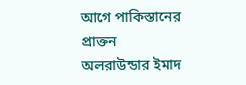আগে পাকিস্তানের প্রাক্তন অলরাউন্ডার ইমাদ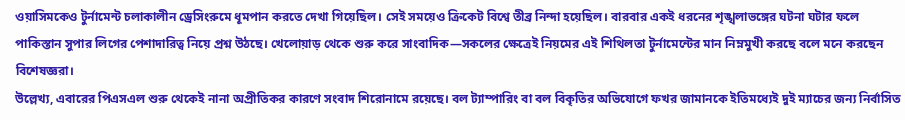ওয়াসিমকেও টুর্নামেন্ট চলাকালীন ড্রেসিংরুমে ধূমপান করতে দেখা গিয়েছিল। সেই সময়েও ক্রিকেট বিশ্বে তীব্র নিন্দা হয়েছিল। বারবার একই ধরনের শৃঙ্খলাভঙ্গের ঘটনা ঘটার ফলে পাকিস্তান সুপার লিগের পেশাদারিত্ব নিয়ে প্রশ্ন উঠছে। খেলোয়াড় থেকে শুরু করে সাংবাদিক—সকলের ক্ষেত্রেই নিয়মের এই শিথিলতা টুর্নামেন্টের মান নিম্নমুখী করছে বলে মনে করছেন বিশেষজ্ঞরা।
উল্লেখ্য, এবারের পিএসএল শুরু থেকেই নানা অপ্রীতিকর কারণে সংবাদ শিরোনামে রয়েছে। বল ট্যাম্পারিং বা বল বিকৃতির অভিযোগে ফখর জামানকে ইতিমধ্যেই দুই ম্যাচের জন্য নির্বাসিত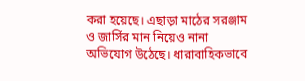করা হয়েছে। এছাড়া মাঠের সরঞ্জাম ও জার্সির মান নিয়েও নানা অভিযোগ উঠেছে। ধারাবাহিকভাবে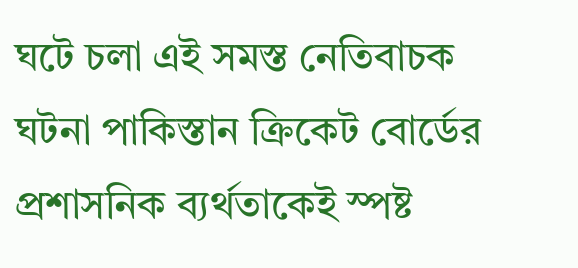ঘটে চলা এই সমস্ত নেতিবাচক ঘটনা পাকিস্তান ক্রিকেট বোর্ডের প্রশাসনিক ব্যর্থতাকেই স্পষ্ট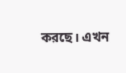করছে। এখন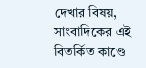দেখার বিষয়, সাংবাদিকের এই বিতর্কিত কাণ্ডে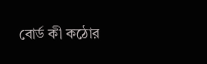বোর্ড কী কঠোর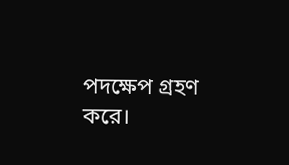পদক্ষেপ গ্রহণ করে।